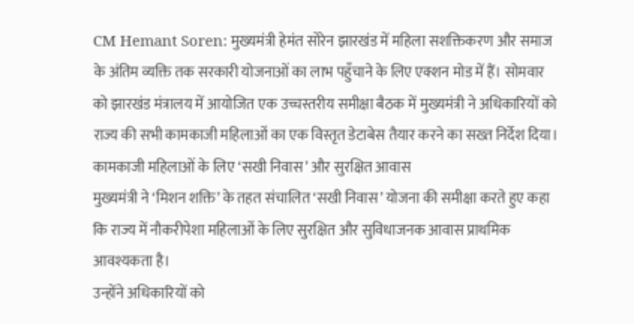CM Hemant Soren: मुख्यमंत्री हेमंत सोरेन झारखंड में महिला सशक्तिकरण और समाज के अंतिम व्यक्ति तक सरकारी योजनाओं का लाभ पहुँचाने के लिए एक्शन मोड में हैं। सोमवार को झारखंड मंत्रालय में आयोजित एक उच्चस्तरीय समीक्षा बैठक में मुख्यमंत्री ने अधिकारियों को राज्य की सभी कामकाजी महिलाओं का एक विस्तृत डेटाबेस तैयार करने का सख्त निर्देश दिया।
कामकाजी महिलाओं के लिए ‘सखी निवास’ और सुरक्षित आवास
मुख्यमंत्री ने ‘मिशन शक्ति’ के तहत संचालित ‘सखी निवास’ योजना की समीक्षा करते हुए कहा कि राज्य में नौकरीपेशा महिलाओं के लिए सुरक्षित और सुविधाजनक आवास प्राथमिक आवश्यकता है।
उन्होंने अधिकारियों को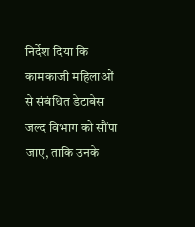निर्देश दिया कि कामकाजी महिलाओं से संबंधित डेटाबेस जल्द विभाग को सौंपा जाए, ताकि उनके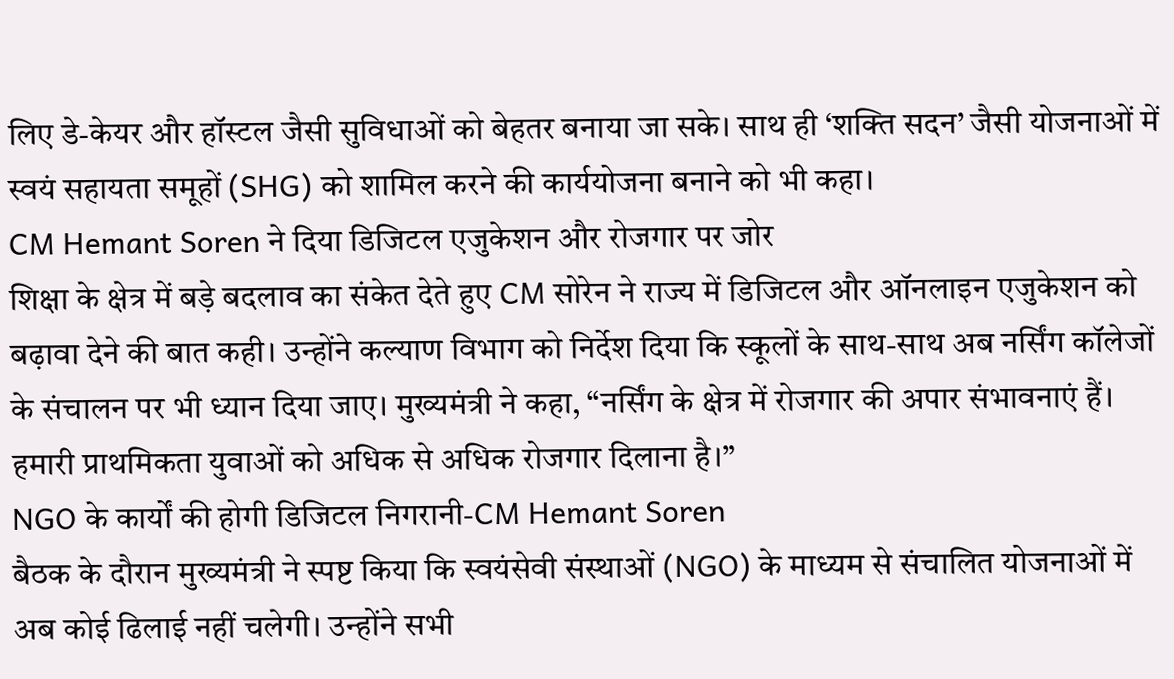लिए डे-केयर और हॉस्टल जैसी सुविधाओं को बेहतर बनाया जा सके। साथ ही ‘शक्ति सदन’ जैसी योजनाओं में स्वयं सहायता समूहों (SHG) को शामिल करने की कार्ययोजना बनाने को भी कहा।
CM Hemant Soren ने दिया डिजिटल एजुकेशन और रोजगार पर जोर
शिक्षा के क्षेत्र में बड़े बदलाव का संकेत देते हुए CM सोरेन ने राज्य में डिजिटल और ऑनलाइन एजुकेशन को बढ़ावा देने की बात कही। उन्होंने कल्याण विभाग को निर्देश दिया कि स्कूलों के साथ-साथ अब नर्सिंग कॉलेजों के संचालन पर भी ध्यान दिया जाए। मुख्यमंत्री ने कहा, “नर्सिंग के क्षेत्र में रोजगार की अपार संभावनाएं हैं। हमारी प्राथमिकता युवाओं को अधिक से अधिक रोजगार दिलाना है।”
NGO के कार्यों की होगी डिजिटल निगरानी-CM Hemant Soren
बैठक के दौरान मुख्यमंत्री ने स्पष्ट किया कि स्वयंसेवी संस्थाओं (NGO) के माध्यम से संचालित योजनाओं में अब कोई ढिलाई नहीं चलेगी। उन्होंने सभी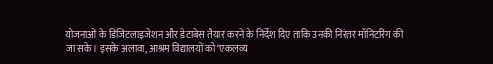योजनाओं के डिजिटलाइजेशन और डेटाबेस तैयार करने के निर्देश दिए ताकि उनकी निरंतर मॉनिटरिंग की जा सके। इसके अलावा, आश्रम विद्यालयों को ‘एकलव्य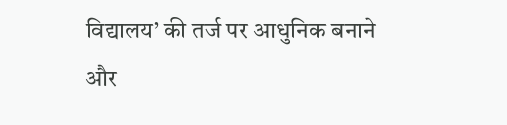विद्यालय’ की तर्ज पर आधुनिक बनाने और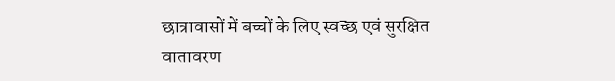छात्रावासों में बच्चों के लिए स्वच्छ एवं सुरक्षित वातावरण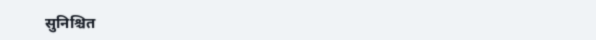सुनिश्चित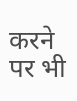करने पर भी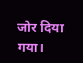जोर दिया गया।